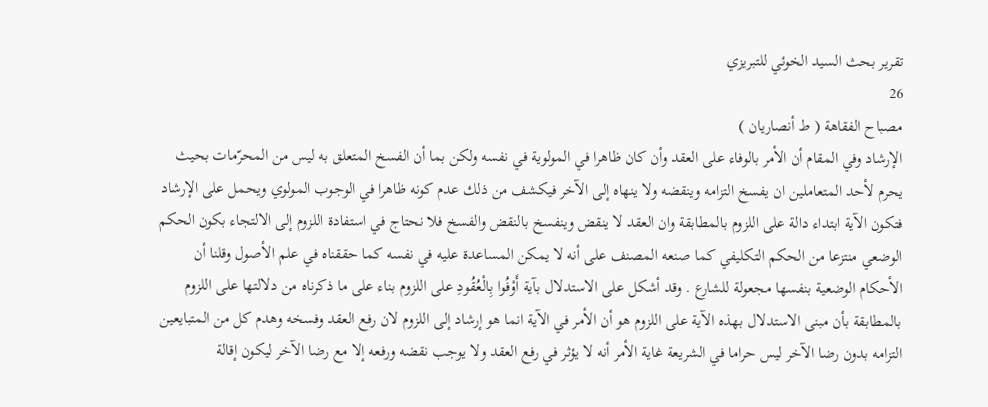تقرير بحث السيد الخوئي للتبريزي
26
مصباح الفقاهة ( ط أنصاريان )
الإرشاد وفي المقام أن الأمر بالوفاء على العقد وأن كان ظاهرا في المولوية في نفسه ولكن بما أن الفسخ المتعلق به ليس من المحرّمات بحيث يحرم لأحد المتعاملين ان يفسخ التزامه وينقضه ولا ينهاه إلى الآخر فيكشف من ذلك عدم كونه ظاهرا في الوجوب المولوي ويحمل على الإرشاد فتكون الآية ابتداء دالة على اللزوم بالمطابقة وان العقد لا ينقض وينفسخ بالنقض والفسخ فلا نحتاج في استفادة اللزوم إلى الالتجاء بكون الحكم الوضعي منتزعا من الحكم التكليفي كما صنعه المصنف على أنه لا يمكن المساعدة عليه في نفسه كما حققناه في علم الأصول وقلنا أن الأحكام الوضعية بنفسها مجعولة للشارع . وقد أشكل على الاستدلال بآية أَوْفُوا بِالْعُقُودِ على اللزوم بناء على ما ذكرناه من دلالتها على اللزوم بالمطابقة بأن مبنى الاستدلال بهذه الآية على اللزوم هو أن الأمر في الآية انما هو إرشاد إلى اللزوم لان رفع العقد وفسخه وهدم كل من المتبايعين التزامه بدون رضا الآخر ليس حراما في الشريعة غاية الأمر أنه لا يؤثر في رفع العقد ولا يوجب نقضه ورفعه إلا مع رضا الآخر ليكون إقالة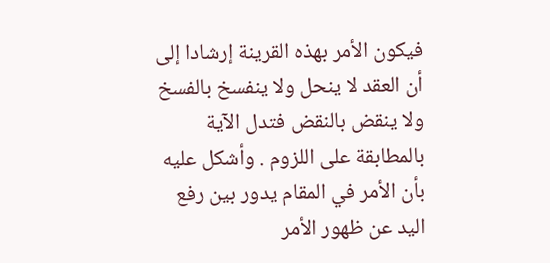فيكون الأمر بهذه القرينة إرشادا إلى أن العقد لا ينحل ولا ينفسخ بالفسخ ولا ينقض بالنقض فتدل الآية بالمطابقة على اللزوم . وأشكل عليه بأن الأمر في المقام يدور بين رفع اليد عن ظهور الأمر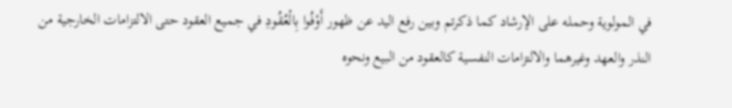في المولوية وحمله على الإرشاد كما ذكرتم وبين رفع اليد عن ظهور أَوْفُوا بِالْعُقُودِ في جميع العقود حتى الالتزامات الخارجية من النذر والعهد وغيرهما والالتزامات النفسية كالعقود من البيع ونحوه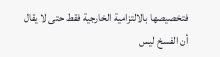فتخصيصها بالالتزامية الخارجية فقط حتى لا يقال أن الفسخ ليس